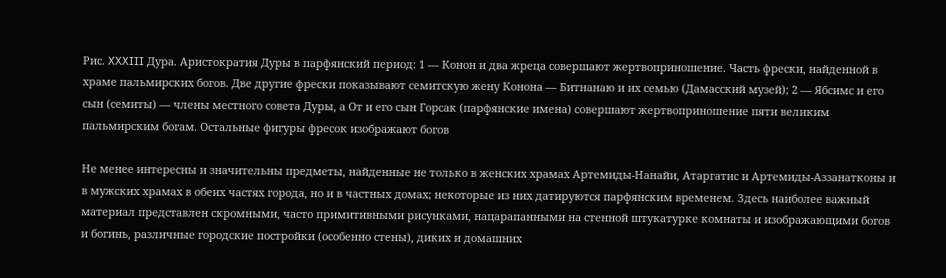Рис. XXXIII Дура. Аристократия Дуры в парфянский период: 1 — Конон и два жреца совершают жертвоприношение. Часть фрески, найденной в храме пальмирских богов. Две другие фрески показывают семитскую жену Конона — Битнанаю и их семью (Дамасский музей); 2 — Ябсимс и его сын (семиты) — члены местного совета Дуры, а От и его сын Горсак (парфянские имена) совершают жертвоприношение пяти великим пальмирским богам. Остальные фигуры фресок изображают богов

Не менее интересны и значительны предметы, найденные не только в женских храмах Артемиды-Нанайи, Атаргатис и Артемиды-Аззанатконы и в мужских храмах в обеих частях города, но и в частных домах; некоторые из них датируются парфянским временем. Здесь наиболее важный материал представлен скромными, часто примитивными рисунками, нацарапанными на стенной штукатурке комнаты и изображающими богов и богинь, различные городские постройки (особенно стены), диких и домашних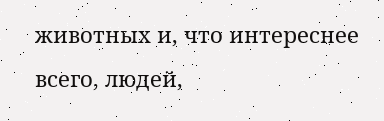животных и, что интереснее всего, людей,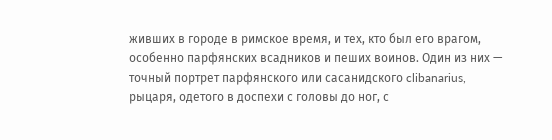живших в городе в римское время, и тех, кто был его врагом, особенно парфянских всадников и пеших воинов. Один из них — точный портрет парфянского или сасанидского clibanarius, рыцаря, одетого в доспехи с головы до ног, с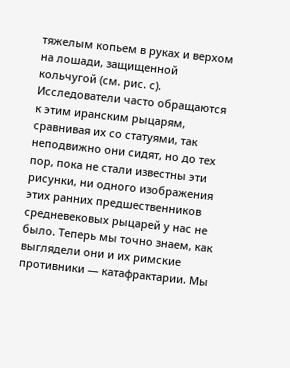тяжелым копьем в руках и верхом на лошади, защищенной кольчугой (см. рис. с). Исследователи часто обращаются к этим иранским рыцарям, сравнивая их со статуями, так неподвижно они сидят, но до тех пор, пока не стали известны эти рисунки, ни одного изображения этих ранних предшественников средневековых рыцарей у нас не было. Теперь мы точно знаем, как выглядели они и их римские противники — катафрактарии. Мы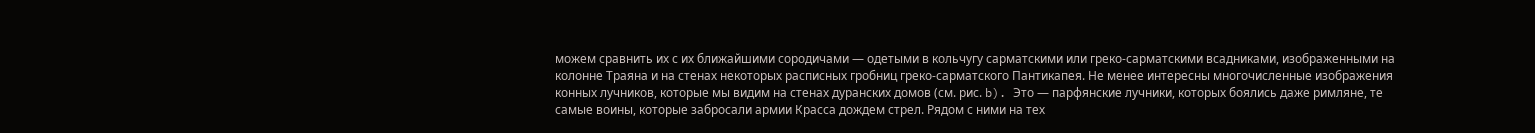можем сравнить их с их ближайшими сородичами — одетыми в кольчугу сарматскими или греко-сарматскими всадниками, изображенными на колонне Траяна и на стенах некоторых расписных гробниц греко-сарматского Пантикапея. Не менее интересны многочисленные изображения конных лучников, которые мы видим на стенах дуранских домов (см. рис. b). Это — парфянские лучники, которых боялись даже римляне, те самые воины, которые забросали армии Красса дождем стрел. Рядом с ними на тех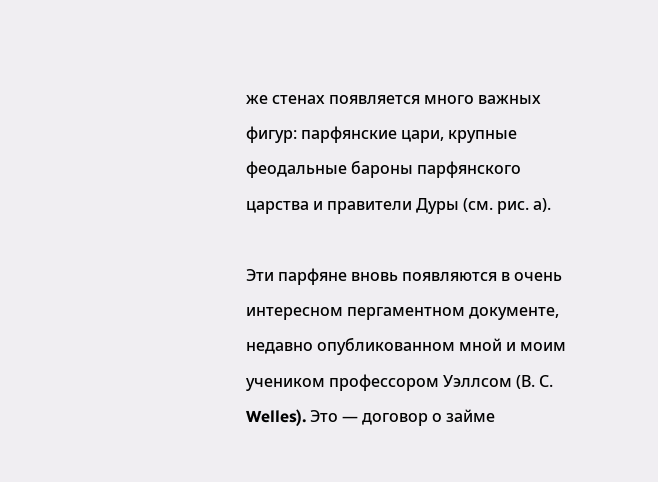же стенах появляется много важных фигур: парфянские цари, крупные феодальные бароны парфянского царства и правители Дуры (см. рис. а).

Эти парфяне вновь появляются в очень интересном пергаментном документе, недавно опубликованном мной и моим учеником профессором Уэллсом (В. С. Welles). Это — договор о займе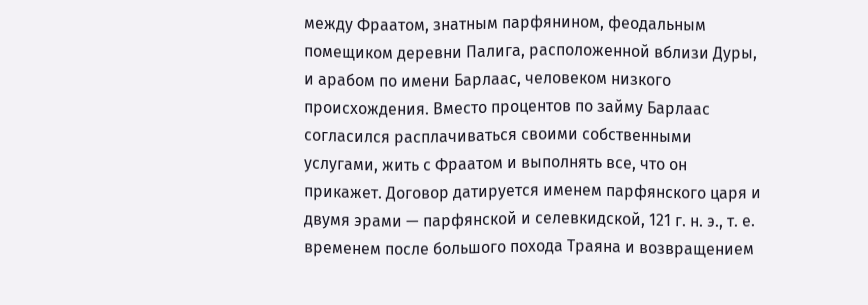между Фраатом, знатным парфянином, феодальным помещиком деревни Палига, расположенной вблизи Дуры, и арабом по имени Барлаас, человеком низкого происхождения. Вместо процентов по займу Барлаас согласился расплачиваться своими собственными услугами, жить с Фраатом и выполнять все, что он прикажет. Договор датируется именем парфянского царя и двумя эрами — парфянской и селевкидской, 121 г. н. э., т. е. временем после большого похода Траяна и возвращением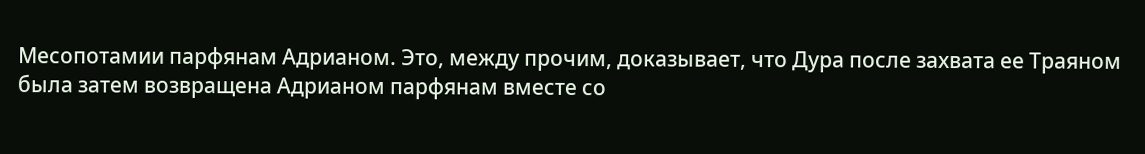Месопотамии парфянам Адрианом. Это, между прочим, доказывает, что Дура после захвата ее Траяном была затем возвращена Адрианом парфянам вместе со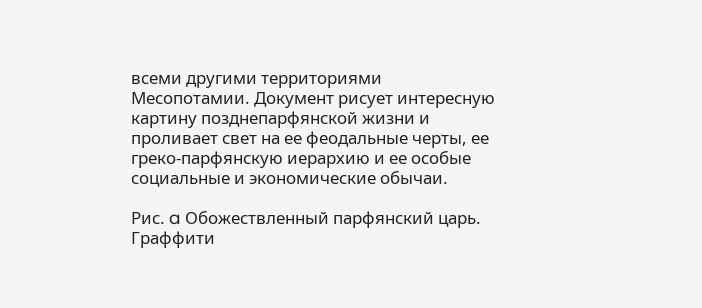всеми другими территориями Месопотамии. Документ рисует интересную картину позднепарфянской жизни и проливает свет на ее феодальные черты, ее греко-парфянскую иерархию и ее особые социальные и экономические обычаи.

Рис. a Обожествленный парфянский царь. Граффити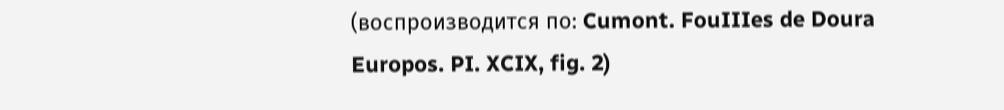(воспроизводится по: Cumont. FouIIIes de Doura Europos. PI. XCIX, fig. 2)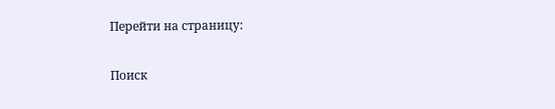Перейти на страницу:

Поиск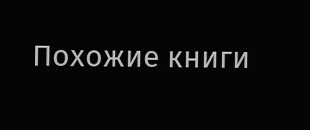Похожие книги